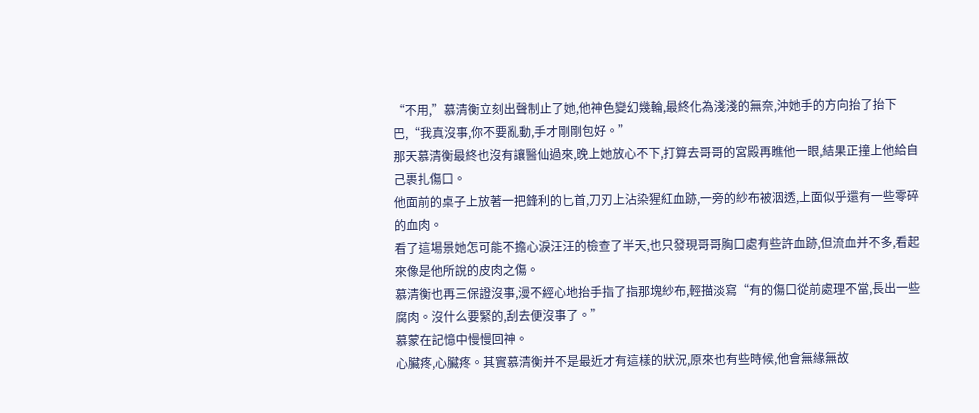“不用,”慕清衡立刻出聲制止了她,他神色變幻幾輪,最終化為淺淺的無奈,沖她手的方向抬了抬下巴,“我真沒事,你不要亂動,手才剛剛包好。”
那天慕清衡最終也沒有讓醫仙過來,晚上她放心不下,打算去哥哥的宮殿再瞧他一眼,結果正撞上他給自己裹扎傷口。
他面前的桌子上放著一把鋒利的匕首,刀刃上沾染猩紅血跡,一旁的紗布被洇透,上面似乎還有一些零碎的血肉。
看了這場景她怎可能不擔心淚汪汪的檢查了半天,也只發現哥哥胸口處有些許血跡,但流血并不多,看起來像是他所說的皮肉之傷。
慕清衡也再三保證沒事,漫不經心地抬手指了指那塊紗布,輕描淡寫“有的傷口從前處理不當,長出一些腐肉。沒什么要緊的,刮去便沒事了。”
慕蒙在記憶中慢慢回神。
心臟疼,心臟疼。其實慕清衡并不是最近才有這樣的狀況,原來也有些時候,他會無緣無故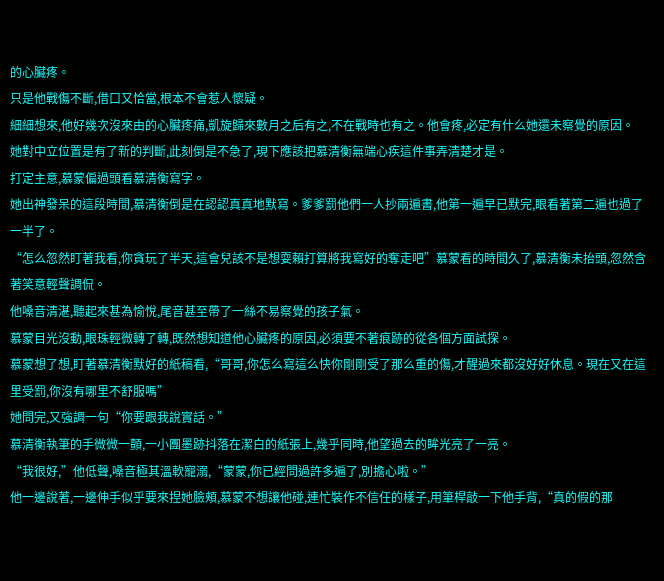的心臟疼。
只是他戰傷不斷,借口又恰當,根本不會惹人懷疑。
細細想來,他好幾次沒來由的心臟疼痛,凱旋歸來數月之后有之,不在戰時也有之。他會疼,必定有什么她還未察覺的原因。
她對中立位置是有了新的判斷,此刻倒是不急了,現下應該把慕清衡無端心疾這件事弄清楚才是。
打定主意,慕蒙偏過頭看慕清衡寫字。
她出神發呆的這段時間,慕清衡倒是在認認真真地默寫。爹爹罰他們一人抄兩遍書,他第一遍早已默完,眼看著第二遍也過了一半了。
“怎么忽然盯著我看,你貪玩了半天,這會兒該不是想耍賴打算將我寫好的奪走吧”慕蒙看的時間久了,慕清衡未抬頭,忽然含著笑意輕聲調侃。
他嗓音清湛,聽起來甚為愉悅,尾音甚至帶了一絲不易察覺的孩子氣。
慕蒙目光沒動,眼珠輕微轉了轉,既然想知道他心臟疼的原因,必須要不著痕跡的從各個方面試探。
慕蒙想了想,盯著慕清衡默好的紙稿看,“哥哥,你怎么寫這么快你剛剛受了那么重的傷,才醒過來都沒好好休息。現在又在這里受罰,你沒有哪里不舒服嗎”
她問完,又強調一句“你要跟我說實話。”
慕清衡執筆的手微微一顫,一小團墨跡抖落在潔白的紙張上,幾乎同時,他望過去的眸光亮了一亮。
“我很好,”他低聲,嗓音極其溫軟寵溺,“蒙蒙,你已經問過許多遍了,別擔心啦。”
他一邊說著,一邊伸手似乎要來捏她臉頰,慕蒙不想讓他碰,連忙裝作不信任的樣子,用筆桿敲一下他手背,“真的假的那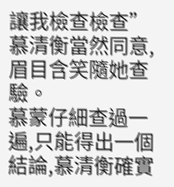讓我檢查檢查”
慕清衡當然同意,眉目含笑隨她查驗。
慕蒙仔細查過一遍,只能得出一個結論,慕清衡確實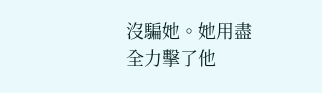沒騙她。她用盡全力擊了他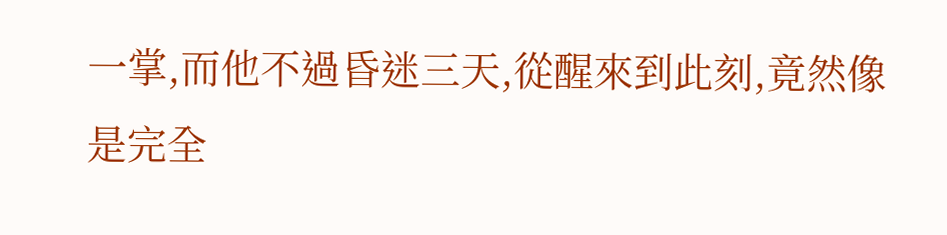一掌,而他不過昏迷三天,從醒來到此刻,竟然像是完全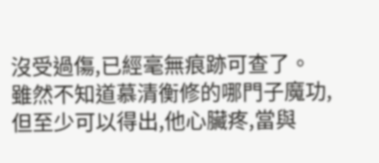沒受過傷,已經毫無痕跡可查了。
雖然不知道慕清衡修的哪門子魔功,但至少可以得出,他心臟疼,當與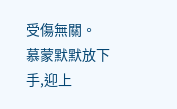受傷無關。
慕蒙默默放下手,迎上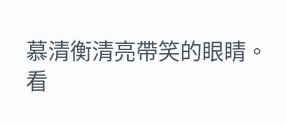慕清衡清亮帶笑的眼睛。
看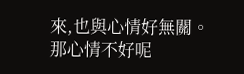來,也與心情好無關。
那心情不好呢